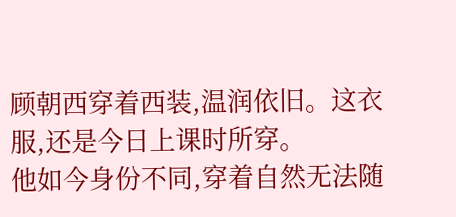顾朝西穿着西装,温润依旧。这衣服,还是今日上课时所穿。
他如今身份不同,穿着自然无法随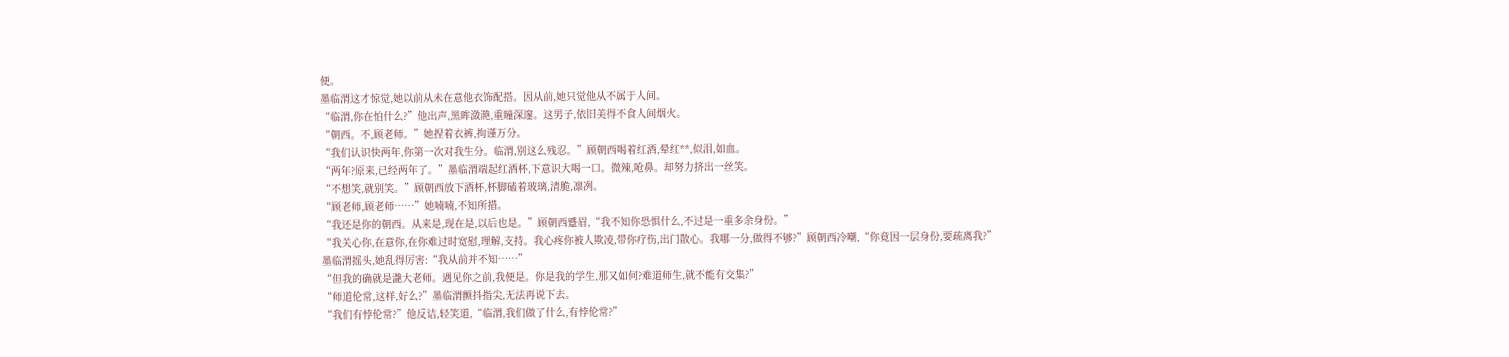便。
墨临渭这才惊觉,她以前从未在意他衣饰配搭。因从前,她只觉他从不属于人间。
“临渭,你在怕什么?”他出声,黑眸潋滟,重瞳深邃。这男子,依旧美得不食人间烟火。
“朝西。不,顾老师。”她捏着衣裤,拘谨万分。
“我们认识快两年,你第一次对我生分。临渭,别这么残忍。”顾朝西喝着红酒,晕红**,似泪,如血。
“两年?原来,已经两年了。”墨临渭端起红酒杯,下意识大喝一口。微辣,呛鼻。却努力挤出一丝笑。
“不想笑,就别笑。”顾朝西放下酒杯,杯脚磕着玻璃,清脆,凛冽。
“顾老师,顾老师……”她喃喃,不知所措。
“我还是你的朝西。从来是,现在是,以后也是。”顾朝西蹙眉,“我不知你恐惧什么,不过是一重多余身份。”
“我关心你,在意你,在你难过时宽慰,理解,支持。我心疼你被人欺凌,带你疗伤,出门散心。我哪一分,做得不够?”顾朝西冷嘲,“你竟因一层身份,要疏离我?”
墨临渭摇头,她乱得厉害:“我从前并不知……”
“但我的确就是濪大老师。遇见你之前,我便是。你是我的学生,那又如何?难道师生,就不能有交集?”
“师道伦常,这样,好么?”墨临渭颤抖指尖,无法再说下去。
“我们有悖伦常?”他反诘,轻笑道,“临渭,我们做了什么,有悖伦常?”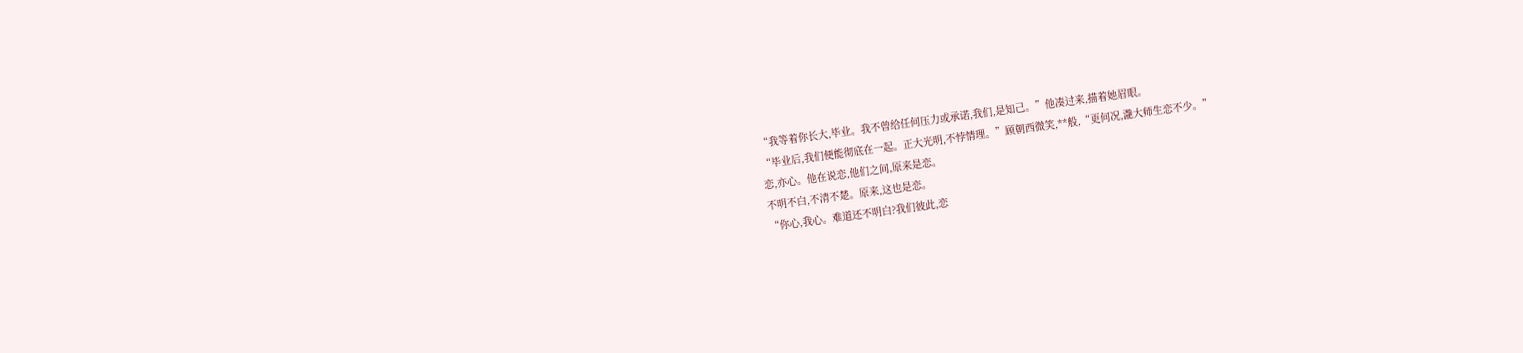“我等着你长大,毕业。我不曾给任何压力或承诺,我们,是知己。”他凑过来,描着她眉眼。
“毕业后,我们便能彻底在一起。正大光明,不悖情理。”顾朝西微笑,**般,“更何况,濪大师生恋不少。”
恋,亦心。他在说恋,他们之间,原来是恋。
不明不白,不清不楚。原来,这也是恋。
“你心,我心。难道还不明白?我们彼此,恋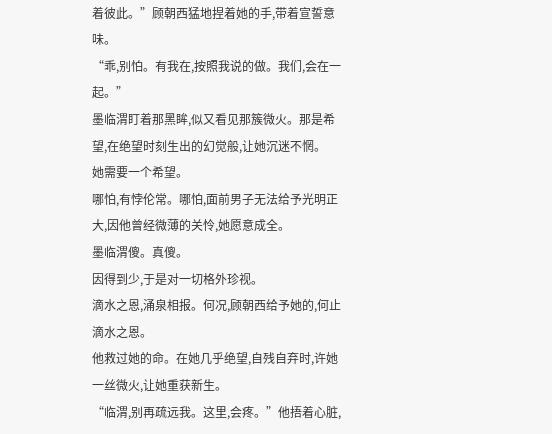着彼此。”顾朝西猛地捏着她的手,带着宣誓意味。
“乖,别怕。有我在,按照我说的做。我们,会在一起。”
墨临渭盯着那黑眸,似又看见那簇微火。那是希望,在绝望时刻生出的幻觉般,让她沉迷不惘。
她需要一个希望。
哪怕,有悖伦常。哪怕,面前男子无法给予光明正大,因他曾经微薄的关怜,她愿意成全。
墨临渭傻。真傻。
因得到少,于是对一切格外珍视。
滴水之恩,涌泉相报。何况,顾朝西给予她的,何止滴水之恩。
他救过她的命。在她几乎绝望,自残自弃时,许她一丝微火,让她重获新生。
“临渭,别再疏远我。这里,会疼。”他捂着心脏,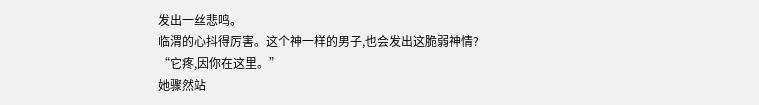发出一丝悲鸣。
临渭的心抖得厉害。这个神一样的男子,也会发出这脆弱神情?
“它疼,因你在这里。”
她骤然站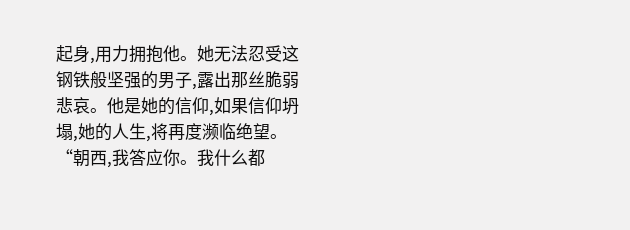起身,用力拥抱他。她无法忍受这钢铁般坚强的男子,露出那丝脆弱悲哀。他是她的信仰,如果信仰坍塌,她的人生,将再度濒临绝望。
“朝西,我答应你。我什么都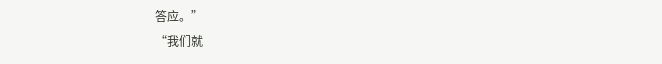答应。”
“我们就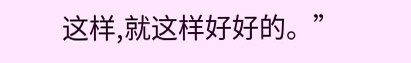这样,就这样好好的。”